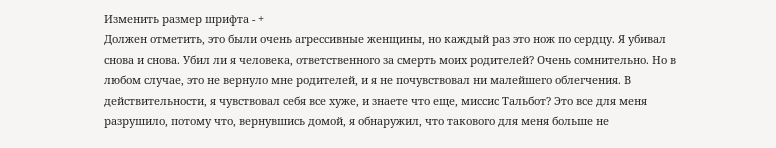Изменить размер шрифта - +
Должен отметить, это были очень агрессивные женщины, но каждый раз это нож по сердцу. Я убивал снова и снова. Убил ли я человека, ответственного за смерть моих родителей? Очень сомнительно. Но в любом случае, это не вернуло мне родителей, и я не почувствовал ни малейшего облегчения. В действительности, я чувствовал себя все хуже, и знаете что еще, миссис Тальбот? Это все для меня разрушило, потому что, вернувшись домой, я обнаружил, что такового для меня больше не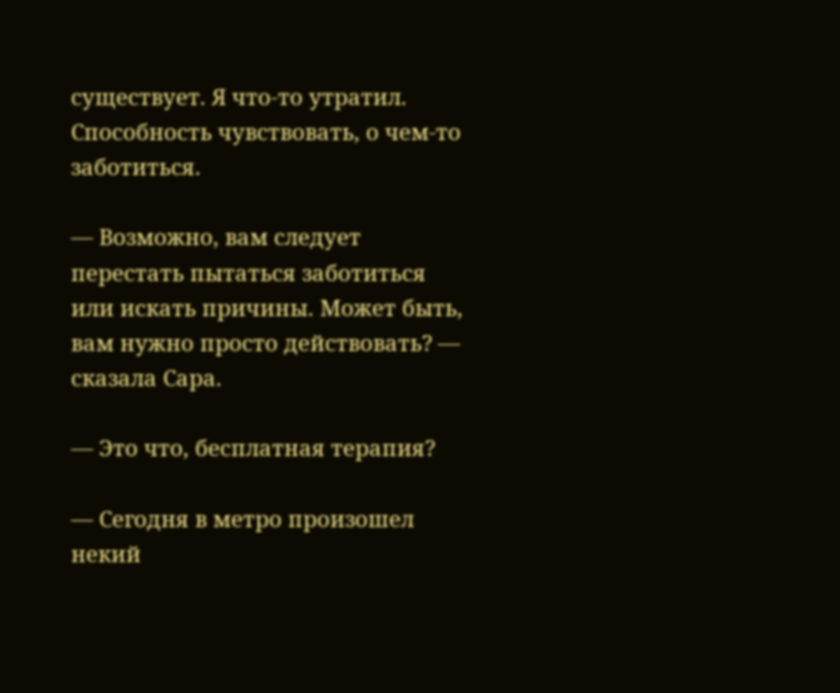существует. Я что-то утратил. Способность чувствовать, о чем-то заботиться.

— Возможно, вам следует перестать пытаться заботиться или искать причины. Может быть, вам нужно просто действовать? — сказала Сара.

— Это что, бесплатная терапия?

— Сегодня в метро произошел некий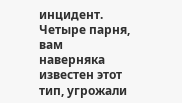инцидент. Четыре парня, вам наверняка известен этот тип, угрожали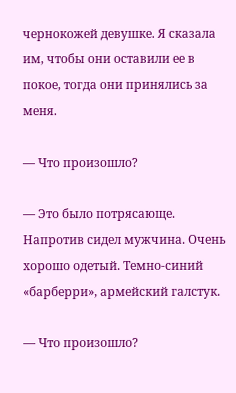чернокожей девушке. Я сказала им, чтобы они оставили ее в покое, тогда они принялись за меня.

— Что произошло?

— Это было потрясающе. Напротив сидел мужчина. Очень хорошо одетый. Темно-синий «барберри», армейский галстук.

— Что произошло?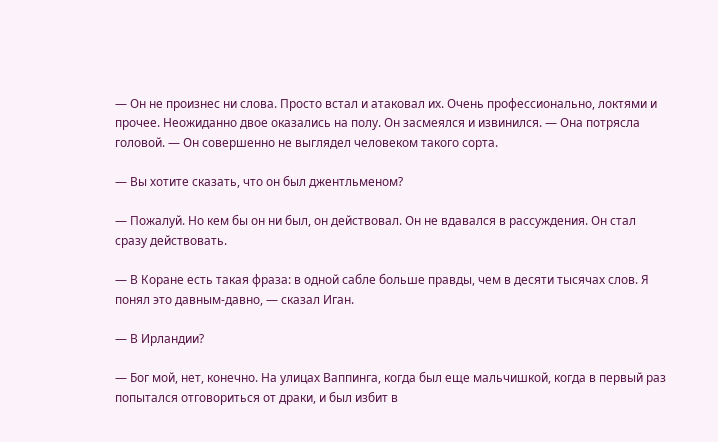— Он не произнес ни слова. Просто встал и атаковал их. Очень профессионально, локтями и прочее. Неожиданно двое оказались на полу. Он засмеялся и извинился. — Она потрясла головой. — Он совершенно не выглядел человеком такого сорта.

— Вы хотите сказать, что он был джентльменом?

— Пожалуй. Но кем бы он ни был, он действовал. Он не вдавался в рассуждения. Он стал сразу действовать.

— В Коране есть такая фраза: в одной сабле больше правды, чем в десяти тысячах слов. Я понял это давным-давно, — сказал Иган.

— В Ирландии?

— Бог мой, нет, конечно. На улицах Ваппинга, когда был еще мальчишкой, когда в первый раз попытался отговориться от драки, и был избит в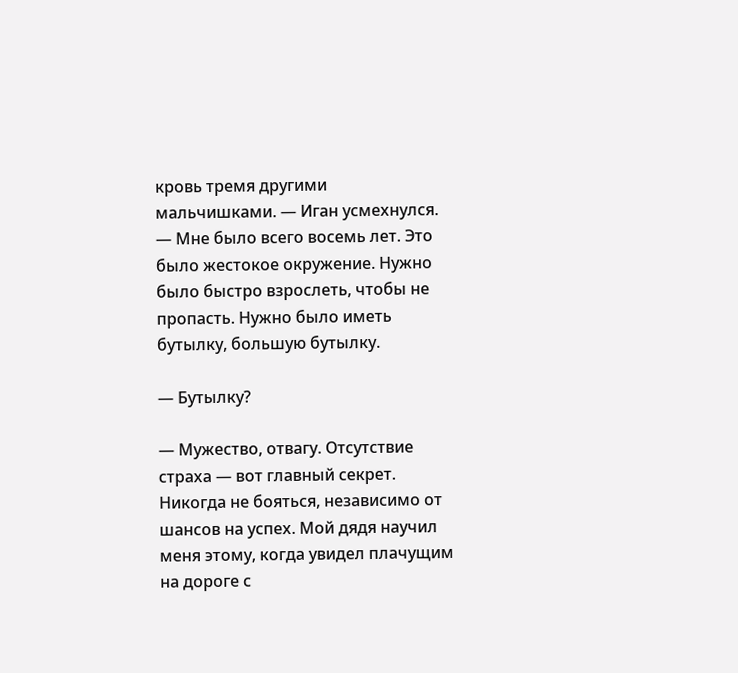кровь тремя другими мальчишками. — Иган усмехнулся. — Мне было всего восемь лет. Это было жестокое окружение. Нужно было быстро взрослеть, чтобы не пропасть. Нужно было иметь бутылку, большую бутылку.

— Бутылку?

— Мужество, отвагу. Отсутствие страха — вот главный секрет. Никогда не бояться, независимо от шансов на успех. Мой дядя научил меня этому, когда увидел плачущим на дороге с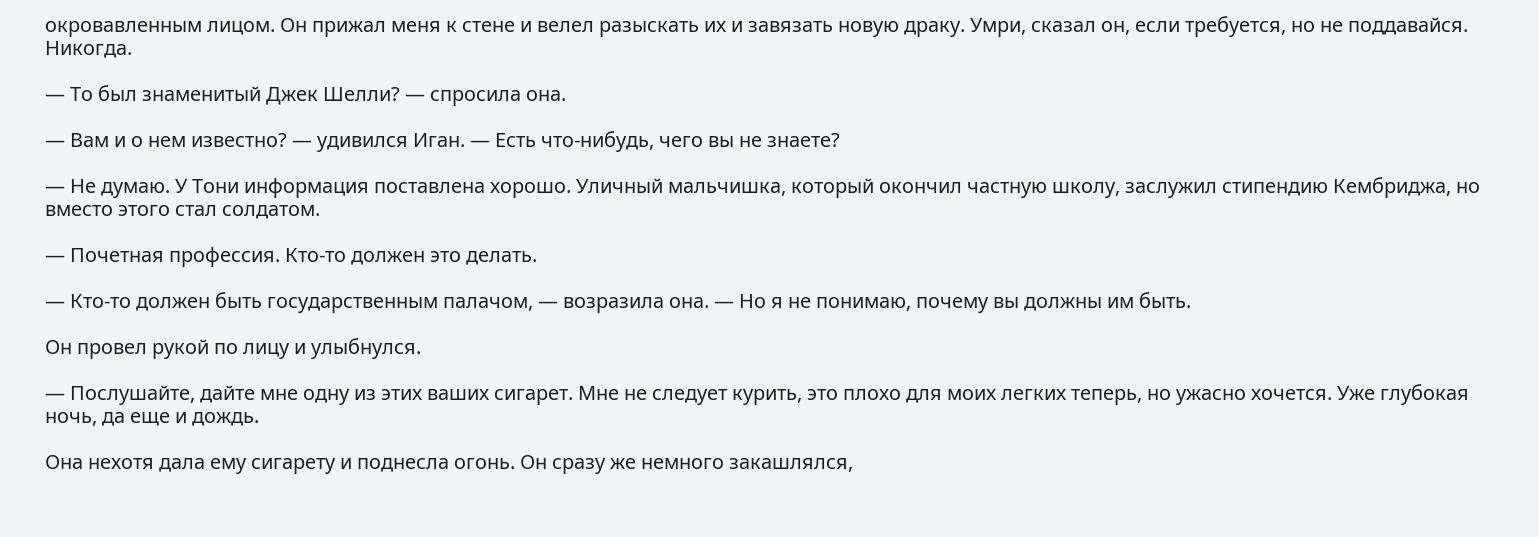окровавленным лицом. Он прижал меня к стене и велел разыскать их и завязать новую драку. Умри, сказал он, если требуется, но не поддавайся. Никогда.

— То был знаменитый Джек Шелли? — спросила она.

— Вам и о нем известно? — удивился Иган. — Есть что-нибудь, чего вы не знаете?

— Не думаю. У Тони информация поставлена хорошо. Уличный мальчишка, который окончил частную школу, заслужил стипендию Кембриджа, но вместо этого стал солдатом.

— Почетная профессия. Кто-то должен это делать.

— Кто-то должен быть государственным палачом, — возразила она. — Но я не понимаю, почему вы должны им быть.

Он провел рукой по лицу и улыбнулся.

— Послушайте, дайте мне одну из этих ваших сигарет. Мне не следует курить, это плохо для моих легких теперь, но ужасно хочется. Уже глубокая ночь, да еще и дождь.

Она нехотя дала ему сигарету и поднесла огонь. Он сразу же немного закашлялся,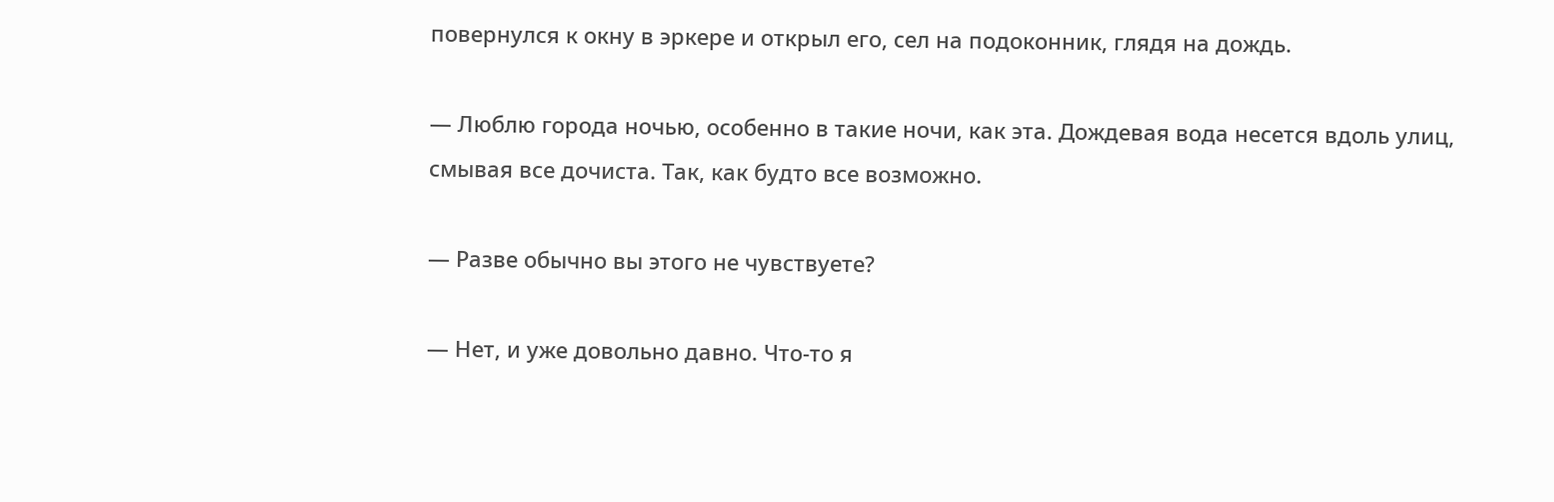повернулся к окну в эркере и открыл его, сел на подоконник, глядя на дождь.

— Люблю города ночью, особенно в такие ночи, как эта. Дождевая вода несется вдоль улиц, смывая все дочиста. Так, как будто все возможно.

— Разве обычно вы этого не чувствуете?

— Нет, и уже довольно давно. Что-то я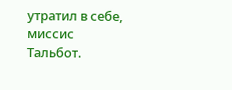утратил в себе, миссис Тальбот.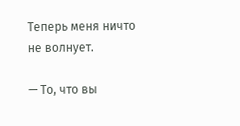Теперь меня ничто не волнует.

— То, что вы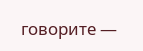говорите —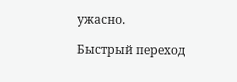ужасно.

Быстрый переход